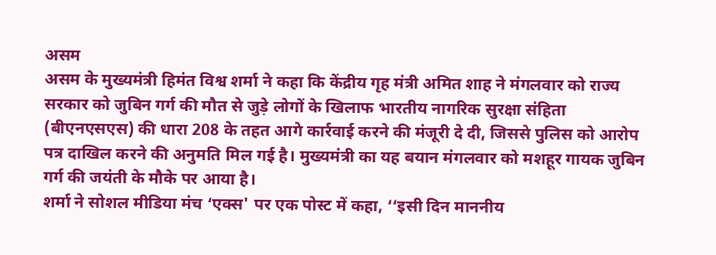असम
असम के मुख्यमंत्री हिमंत विश्व शर्मा ने कहा कि केंद्रीय गृह मंत्री अमित शाह ने मंगलवार को राज्य सरकार को जुबिन गर्ग की मौत से जुड़े लोगों के खिलाफ भारतीय नागरिक सुरक्षा संहिता (बीएनएसएस) की धारा 208 के तहत आगे कार्रवाई करने की मंजूरी दे दी, जिससे पुलिस को आरोप पत्र दाखिल करने की अनुमति मिल गई है। मुख्यमंत्री का यह बयान मंगलवार को मशहूर गायक जुबिन गर्ग की जयंती के मौके पर आया है।
शर्मा ने सोशल मीडिया मंच ‘एक्स' पर एक पोस्ट में कहा, ‘‘इसी दिन माननीय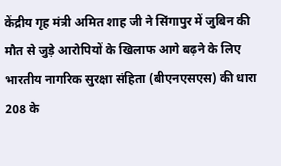केंद्रीय गृह मंत्री अमित शाह जी ने सिंगापुर में जुबिन की मौत से जुड़े आरोपियों के खिलाफ आगे बढ़ने के लिए भारतीय नागरिक सुरक्षा संहिता (बीएनएसएस) की धारा 208 के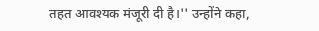तहत आवश्यक मंजूरी दी है।'' उन्होंने कहा,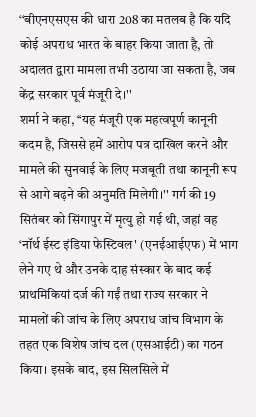‘‘बीएनएसएस की धारा 208 का मतलब है कि यदि कोई अपराध भारत के बाहर किया जाता है, तो अदालत द्वारा मामला तभी उठाया जा सकता है, जब केंद्र सरकार पूर्व मंजूरी दे।''
शर्मा ने कहा, ‘‘यह मंजूरी एक महत्वपूर्ण कानूनी कदम है, जिससे हमें आरोप पत्र दाखिल करने और मामले की सुनवाई के लिए मजबूती तथा कानूनी रूप से आगे बढ़ने की अनुमति मिलेगी।'' गर्ग की 19 सितंबर को सिंगापुर में मृत्यु हो गई थी, जहां वह ‘नॉर्थ ईस्ट इंडिया फेस्टिवल' (एनईआईएफ) में भाग लेने गए थे और उनके दाह संस्कार के बाद कई प्राथमिकियां दर्ज की गईं तथा राज्य सरकार ने मामलों की जांच के लिए अपराध जांच विभाग के तहत एक विशेष जांच दल (एसआईटी) का गठन किया। इसके बाद, इस सिलसिले में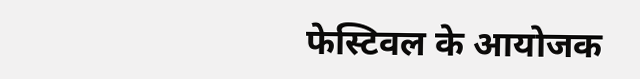फेस्टिवल के आयोजक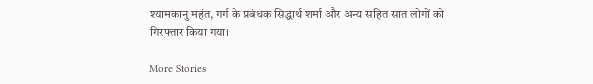श्यामकानु महंत, गर्ग के प्रबंधक सिद्धार्थ शर्मा और अन्य सहित सात लोगों को गिरफ्तार किया गया।

More Stories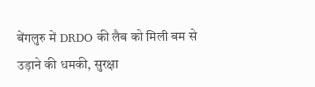बेंगलुरु में DRDO की लैब को मिली बम से उड़ाने की धमकी, सुरक्षा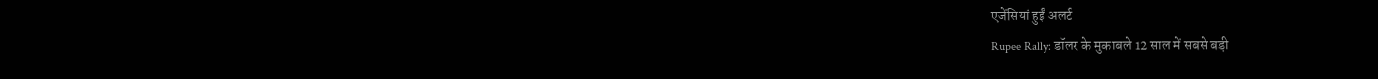एजेंसियां हुईं अलर्ट
Rupee Rally: डॉलर के मुकाबले 12 साल में सबसे बड़ी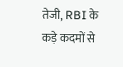तेजी, RBI के कड़े कदमों से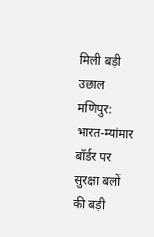मिली बड़ी उछाल
मणिपुर: भारत-म्यांमार बॉर्डर पर सुरक्षा बलों की बड़ी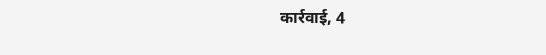कार्रवाई, 4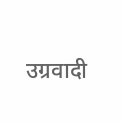उग्रवादी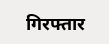गिरफ्तार